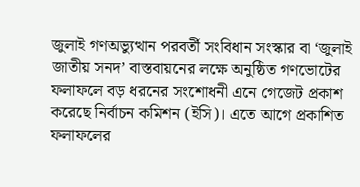জুলাই গণঅভ্যুত্থান পরবর্তী সংবিধান সংস্কার বা ‘জুলাই জাতীয় সনদ’ বাস্তবায়নের লক্ষে অনুষ্ঠিত গণভোটের ফলাফলে বড় ধরনের সংশোধনী এনে গেজেট প্রকাশ করেছে নির্বাচন কমিশন (ইসি)। এতে আগে প্রকাশিত ফলাফলের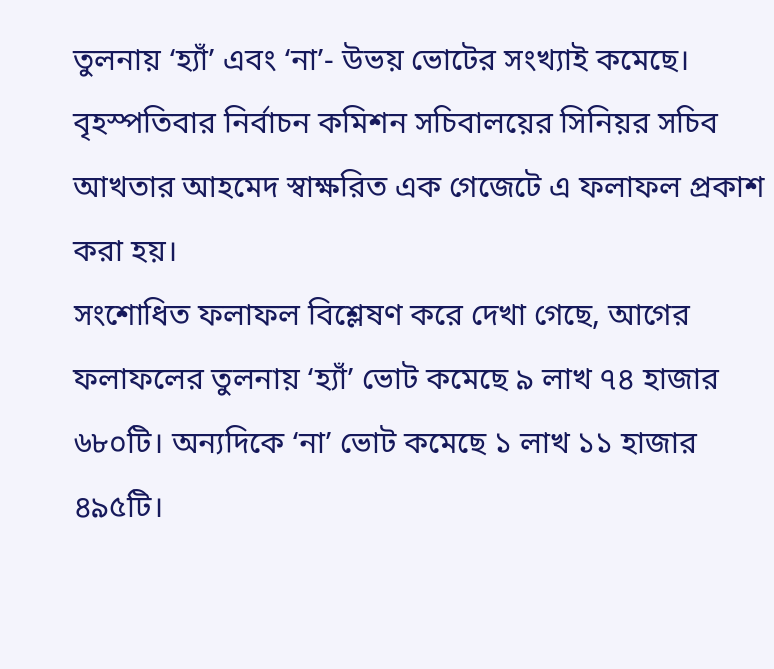তুলনায় ‘হ্যাঁ’ এবং ‘না’- উভয় ভোটের সংখ্যাই কমেছে। বৃহস্পতিবার নির্বাচন কমিশন সচিবালয়ের সিনিয়র সচিব আখতার আহমেদ স্বাক্ষরিত এক গেজেটে এ ফলাফল প্রকাশ করা হয়।
সংশোধিত ফলাফল বিশ্লেষণ করে দেখা গেছে, আগের ফলাফলের তুলনায় ‘হ্যাঁ’ ভোট কমেছে ৯ লাখ ৭৪ হাজার ৬৮০টি। অন্যদিকে ‘না’ ভোট কমেছে ১ লাখ ১১ হাজার ৪৯৫টি।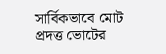সার্বিকভাবে মোট প্রদত্ত ভোটের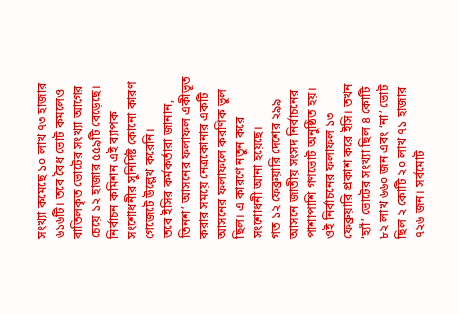সংখ্যা কমেছে ১০ লাখ ৭৩ হাজার ৬১৬টি। তবে বৈধ ভোট কমলেও বাতিলকৃত ভোটের সংখ্যা আগের চেয়ে ১২ হাজার ৫৫৯টি বেড়েছে। নির্বাচন কমিশন এই ব্যাপক সংশোধনীর সুনির্দিষ্ট কোনো কারণ গেজেটে উল্লেখ করেনি।
তবে ইসির কর্মকর্তারা জানান, তিনশ’ আসনের ফলাফল একীভূত করার সময়ে নেত্রকোনার একটি আসনের ফলাফলে করণিক ভুল ছিল। এ কারণে নতুন করে সংশোধনী আনা হয়েছে।
গত ১২ ফেব্রুয়ারি দেশের ২৯৯ আসনে জাতীয় সংসদ নির্বাচনের পাশাপাশি গণভোট অনুষ্ঠিত হয়। ওই নির্বাচনের ফলাফল ১৩ ফেব্রুয়ারি প্রকাশ করে ইসি। তখন ‘হ্যাঁ’ ভোটের সংখ্যা ছিল ৪ কোটি ৮২ লাখ ৬৬০ জন এবং ‘না’ ভোট ছিল ২ কোটি ২০ লাখ ৭১ হাজার ৭২৬ জন। সর্বমোট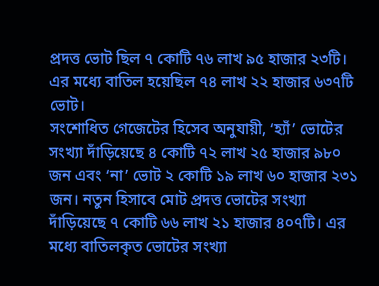প্রদত্ত ভোট ছিল ৭ কোটি ৭৬ লাখ ৯৫ হাজার ২৩টি। এর মধ্যে বাতিল হয়েছিল ৭৪ লাখ ২২ হাজার ৬৩৭টি ভোট।
সংশোধিত গেজেটের হিসেব অনুযায়ী, ‘হ্যাঁ’ ভোটের সংখ্যা দাঁড়িয়েছে ৪ কোটি ৭২ লাখ ২৫ হাজার ৯৮০ জন এবং ‘না’ ভোট ২ কোটি ১৯ লাখ ৬০ হাজার ২৩১ জন। নতুন হিসাবে মোট প্রদত্ত ভোটের সংখ্যা দাঁড়িয়েছে ৭ কোটি ৬৬ লাখ ২১ হাজার ৪০৭টি। এর মধ্যে বাতিলকৃত ভোটের সংখ্যা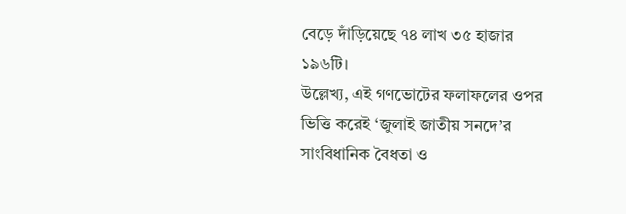বেড়ে দাঁড়িয়েছে ৭৪ লাখ ৩৫ হাজার ১৯৬টি।
উল্লেখ্য, এই গণভোটের ফলাফলের ওপর ভিত্তি করেই ‘জুলাই জাতীয় সনদে’র সাংবিধানিক বৈধতা ও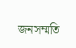জনসম্মতি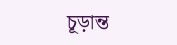চূড়ান্ত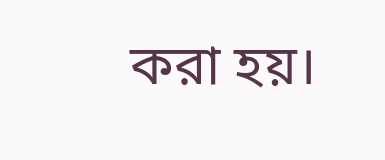করা হয়।